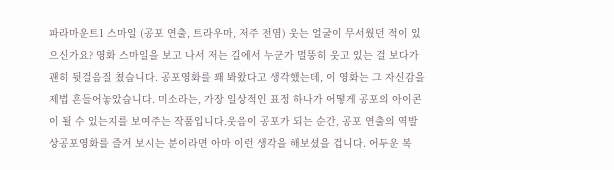파라마운트1 스마일 (공포 연출, 트라우마, 저주 전염) 웃는 얼굴이 무서웠던 적이 있으신가요? 영화 스마일을 보고 나서 저는 길에서 누군가 멀뚱히 웃고 있는 걸 보다가 괜히 뒷걸음질 쳤습니다. 공포영화를 꽤 봐왔다고 생각했는데, 이 영화는 그 자신감을 제법 흔들어놓았습니다. 미소라는, 가장 일상적인 표정 하나가 어떻게 공포의 아이콘이 될 수 있는지를 보여주는 작품입니다.웃음이 공포가 되는 순간, 공포 연출의 역발상공포영화를 즐겨 보시는 분이라면 아마 이런 생각을 해보셨을 겁니다. 어두운 복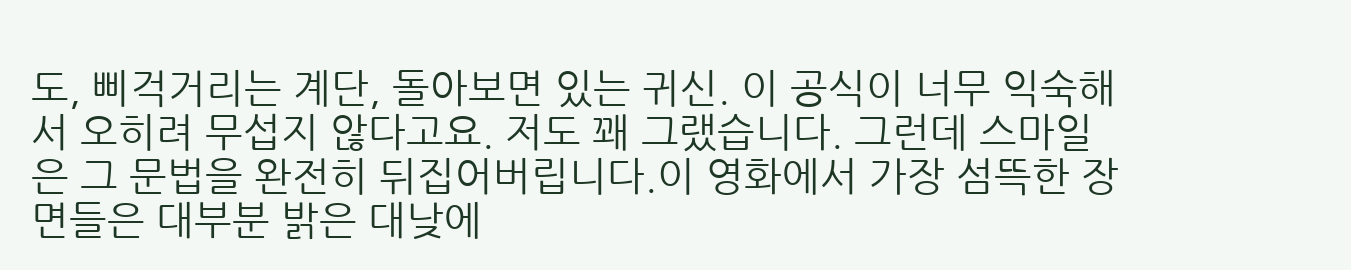도, 삐걱거리는 계단, 돌아보면 있는 귀신. 이 공식이 너무 익숙해서 오히려 무섭지 않다고요. 저도 꽤 그랬습니다. 그런데 스마일은 그 문법을 완전히 뒤집어버립니다.이 영화에서 가장 섬뜩한 장면들은 대부분 밝은 대낮에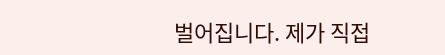벌어집니다. 제가 직접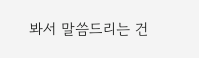봐서 말씀드리는 건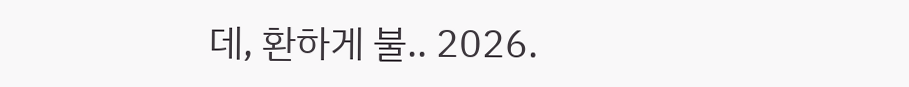데, 환하게 불.. 2026.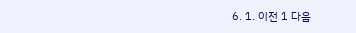6. 1. 이전 1 다음